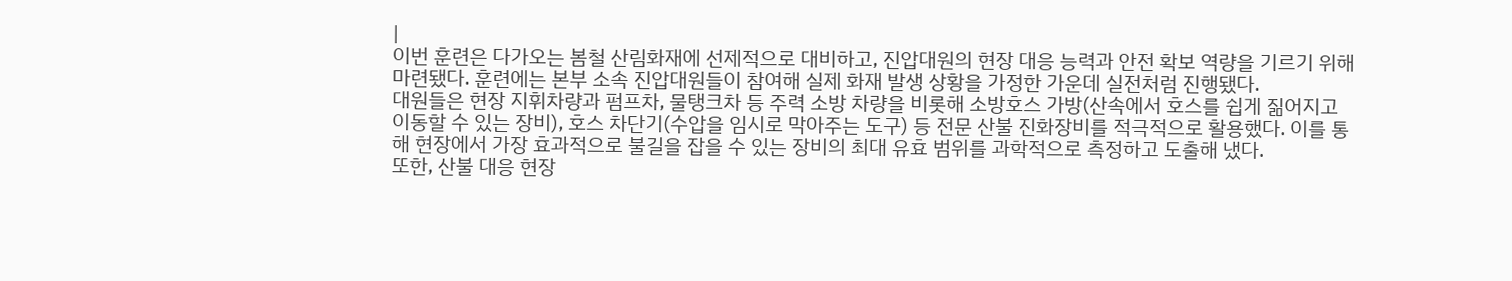|
이번 훈련은 다가오는 봄철 산림화재에 선제적으로 대비하고, 진압대원의 현장 대응 능력과 안전 확보 역량을 기르기 위해 마련됐다. 훈련에는 본부 소속 진압대원들이 참여해 실제 화재 발생 상황을 가정한 가운데 실전처럼 진행됐다.
대원들은 현장 지휘차량과 펌프차, 물탱크차 등 주력 소방 차량을 비롯해 소방호스 가방(산속에서 호스를 쉽게 짊어지고 이동할 수 있는 장비), 호스 차단기(수압을 임시로 막아주는 도구) 등 전문 산불 진화장비를 적극적으로 활용했다. 이를 통해 현장에서 가장 효과적으로 불길을 잡을 수 있는 장비의 최대 유효 범위를 과학적으로 측정하고 도출해 냈다.
또한, 산불 대응 현장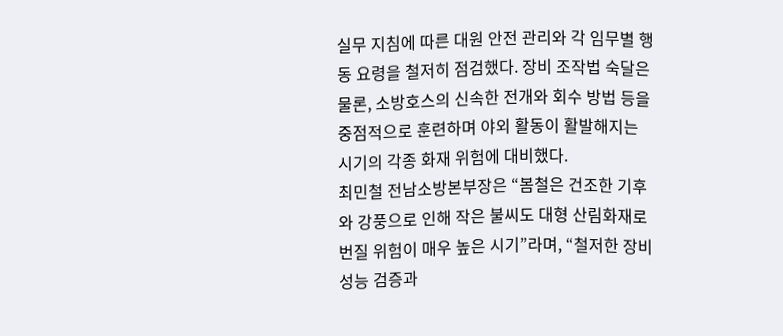실무 지침에 따른 대원 안전 관리와 각 임무별 행동 요령을 철저히 점검했다. 장비 조작법 숙달은 물론, 소방호스의 신속한 전개와 회수 방법 등을 중점적으로 훈련하며 야외 활동이 활발해지는 시기의 각종 화재 위험에 대비했다.
최민철 전남소방본부장은 “봄철은 건조한 기후와 강풍으로 인해 작은 불씨도 대형 산림화재로 번질 위험이 매우 높은 시기”라며, “철저한 장비 성능 검증과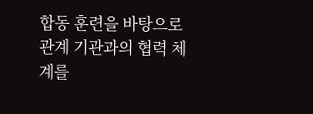합동 훈련을 바탕으로 관계 기관과의 협력 체계를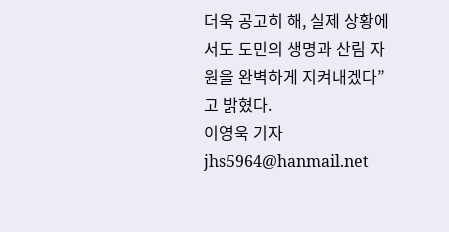더욱 공고히 해, 실제 상황에서도 도민의 생명과 산림 자원을 완벽하게 지켜내겠다”고 밝혔다.
이영욱 기자 jhs5964@hanmail.net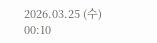2026.03.25 (수) 00:10